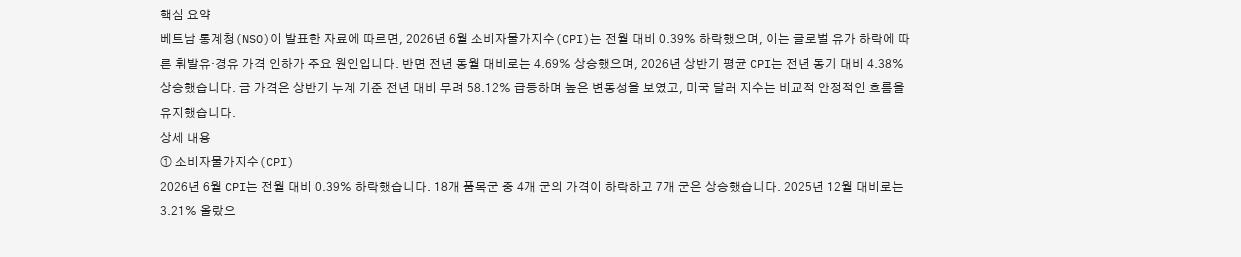핵심 요약
베트남 통계청(NSO)이 발표한 자료에 따르면, 2026년 6월 소비자물가지수(CPI)는 전월 대비 0.39% 하락했으며, 이는 글로벌 유가 하락에 따른 휘발유·경유 가격 인하가 주요 원인입니다. 반면 전년 동월 대비로는 4.69% 상승했으며, 2026년 상반기 평균 CPI는 전년 동기 대비 4.38% 상승했습니다. 금 가격은 상반기 누계 기준 전년 대비 무려 58.12% 급등하며 높은 변동성을 보였고, 미국 달러 지수는 비교적 안정적인 흐름을 유지했습니다.
상세 내용
① 소비자물가지수(CPI)
2026년 6월 CPI는 전월 대비 0.39% 하락했습니다. 18개 품목군 중 4개 군의 가격이 하락하고 7개 군은 상승했습니다. 2025년 12월 대비로는 3.21% 올랐으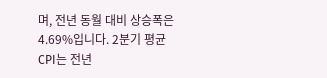며, 전년 동월 대비 상승폭은 4.69%입니다. 2분기 평균 CPI는 전년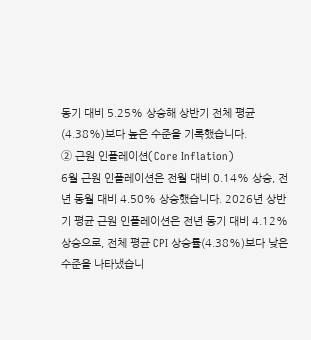동기 대비 5.25% 상승해 상반기 전체 평균(4.38%)보다 높은 수준을 기록했습니다.
② 근원 인플레이션(Core Inflation)
6월 근원 인플레이션은 전월 대비 0.14% 상승, 전년 동월 대비 4.50% 상승했습니다. 2026년 상반기 평균 근원 인플레이션은 전년 동기 대비 4.12% 상승으로, 전체 평균 CPI 상승률(4.38%)보다 낮은 수준을 나타냈습니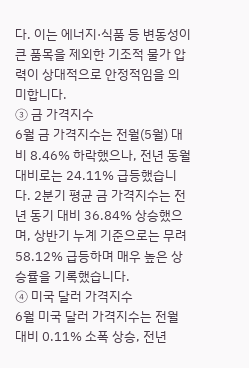다. 이는 에너지·식품 등 변동성이 큰 품목을 제외한 기조적 물가 압력이 상대적으로 안정적임을 의미합니다.
③ 금 가격지수
6월 금 가격지수는 전월(5월) 대비 8.46% 하락했으나, 전년 동월 대비로는 24.11% 급등했습니다. 2분기 평균 금 가격지수는 전년 동기 대비 36.84% 상승했으며, 상반기 누계 기준으로는 무려 58.12% 급등하며 매우 높은 상승률을 기록했습니다.
④ 미국 달러 가격지수
6월 미국 달러 가격지수는 전월 대비 0.11% 소폭 상승, 전년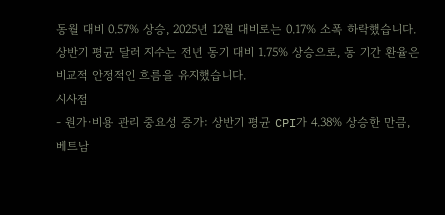동월 대비 0.57% 상승, 2025년 12월 대비로는 0.17% 소폭 하락했습니다. 상반기 평균 달러 지수는 전년 동기 대비 1.75% 상승으로, 동 기간 환율은 비교적 안정적인 흐름을 유지했습니다.
시사점
- 원가·비용 관리 중요성 증가: 상반기 평균 CPI가 4.38% 상승한 만큼, 베트남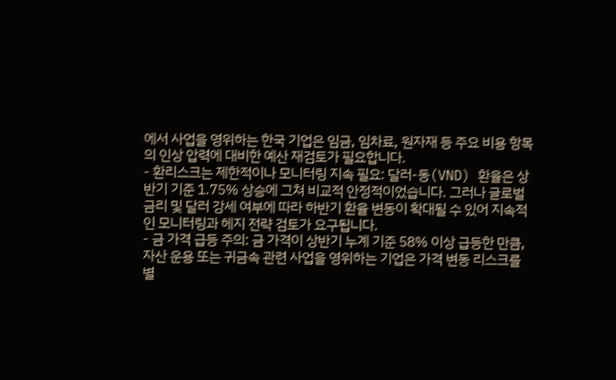에서 사업을 영위하는 한국 기업은 임금, 임차료, 원자재 등 주요 비용 항목의 인상 압력에 대비한 예산 재검토가 필요합니다.
- 환리스크는 제한적이나 모니터링 지속 필요: 달러-동(VND) 환율은 상반기 기준 1.75% 상승에 그쳐 비교적 안정적이었습니다. 그러나 글로벌 금리 및 달러 강세 여부에 따라 하반기 환율 변동이 확대될 수 있어 지속적인 모니터링과 헤지 전략 검토가 요구됩니다.
- 금 가격 급등 주의: 금 가격이 상반기 누계 기준 58% 이상 급등한 만큼, 자산 운용 또는 귀금속 관련 사업을 영위하는 기업은 가격 변동 리스크를 별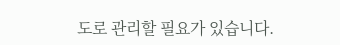도로 관리할 필요가 있습니다.